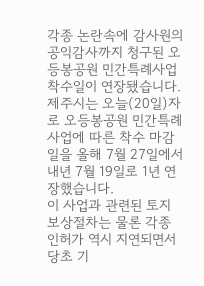각종 논란속에 감사원의 공익감사까지 청구된 오등봉공원 민간특례사업 착수일이 연장됐습니다.
제주시는 오늘(20일)자로 오등봉공원 민간특례사업에 따른 착수 마감일을 올해 7월 27일에서 내년 7월 19일로 1년 연장했습니다.
이 사업과 관련된 토지보상절차는 물론 각종 인허가 역시 지연되면서 당초 기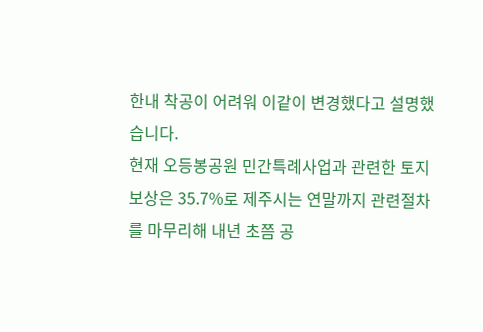한내 착공이 어려워 이같이 변경했다고 설명했습니다.
현재 오등봉공원 민간특례사업과 관련한 토지 보상은 35.7%로 제주시는 연말까지 관련절차를 마무리해 내년 초쯤 공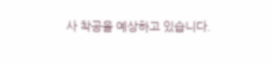사 착공을 예상하고 있습니다.